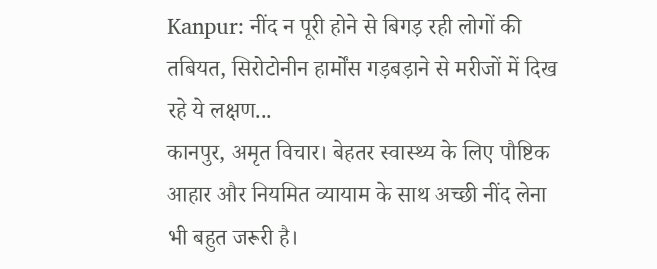Kanpur: नींद न पूरी होने से बिगड़ रही लोगों की तबियत, सिरोटोनीन हार्मोंस गड़बड़ाने से मरीजों में दिख रहे ये लक्षण...
कानपुर, अमृत विचार। बेहतर स्वास्थ्य के लिए पौष्टिक आहार और नियमित व्यायाम के साथ अच्छी नींद लेना भी बहुत जरूरी है।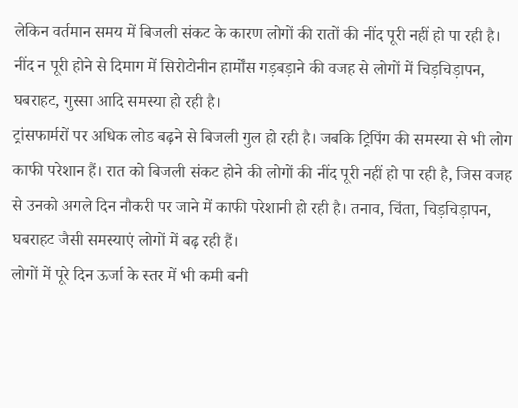लेकिन वर्तमान समय में बिजली संकट के कारण लोगों की रातों की नींद पूरी नहीं हो पा रही है। नींद न पूरी होने से दिमाग में सिरोटोनीन हार्मोंस गड़बड़ाने की वजह से लोगों में चिड़चिड़ापन, घबराहट, गुस्सा आदि समस्या हो रही है।
ट्रांसफार्मरों पर अधिक लोड बढ़ने से बिजली गुल हो रही है। जबकि ट्रिपिंग की समस्या से भी लोग काफी परेशान हैं। रात को बिजली संकट होने की लोगों की नींद पूरी नहीं हो पा रही है, जिस वजह से उनको अगले दिन नौकरी पर जाने में काफी परेशानी हो रही है। तनाव, चिंता, चिड़चिड़ापन, घबराहट जैसी समस्याएं लोगों में बढ़ रही हैं।
लोगों में पूरे दिन ऊर्जा के स्तर में भी कमी बनी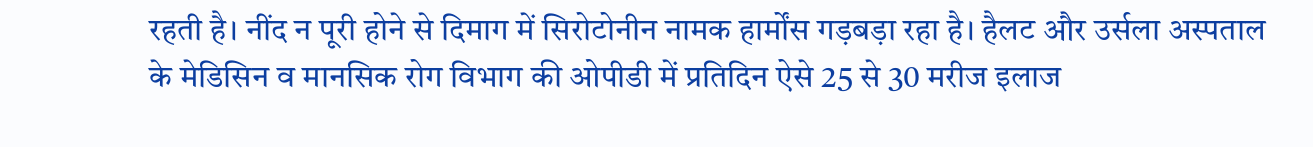रहती है। नींद न पूरी होने से दिमाग में सिरोटोनीन नामक हार्मोंस गड़बड़ा रहा है। हैलट और उर्सला अस्पताल के मेडिसिन व मानसिक रोग विभाग की ओपीडी में प्रतिदिन ऐसे 25 से 30 मरीज इलाज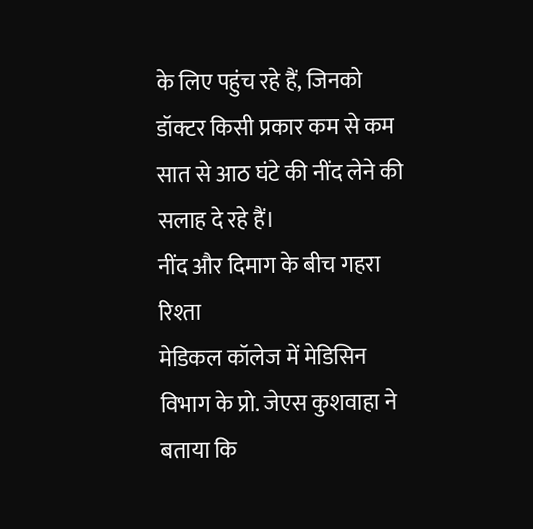के लिए पहुंच रहे हैं, जिनको डॉक्टर किसी प्रकार कम से कम सात से आठ घंटे की नींद लेने की सलाह दे रहे हैं।
नींद और दिमाग के बीच गहरा रिश्ता
मेडिकल कॉलेज में मेडिसिन विभाग के प्रो. जेएस कुशवाहा ने बताया कि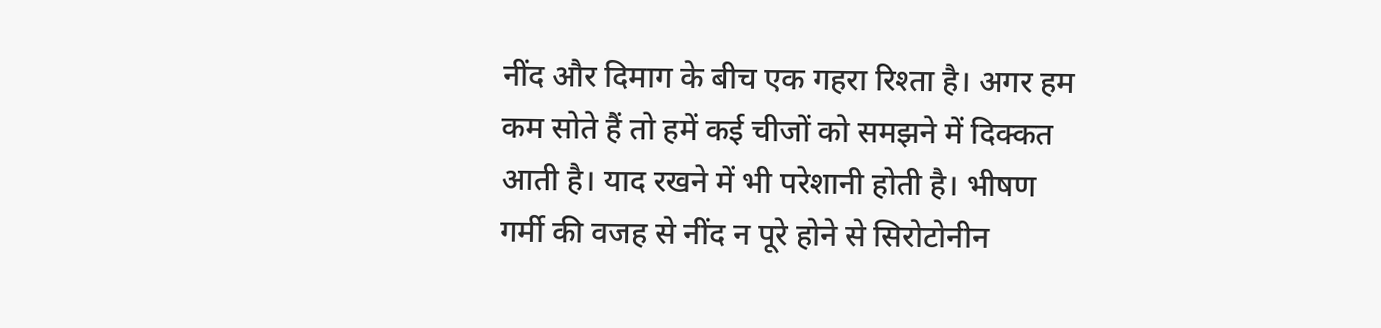नींद और दिमाग के बीच एक गहरा रिश्ता है। अगर हम कम सोते हैं तो हमें कई चीजों को समझने में दिक्कत आती है। याद रखने में भी परेशानी होती है। भीषण गर्मी की वजह से नींद न पूरे होने से सिरोटोनीन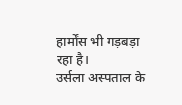हार्मोंस भी गड़बड़ा रहा है।
उर्सला अस्पताल के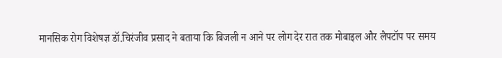मानसिक रोग विशेषज्ञ डॉ.चिरंजीव प्रसाद ने बताया कि बिजली न आने पर लोग देर रात तक मोबाइल और लैपटॉप पर समय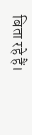बिता रहे हैं।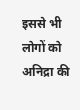इससे भी लोगों को अनिद्रा की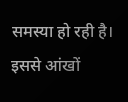समस्या हो रही है। इससे आंखों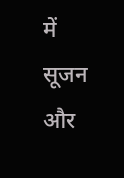में सूजन और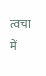त्वचा में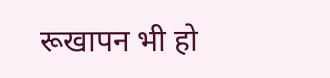रूखापन भी हो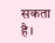सकता है।